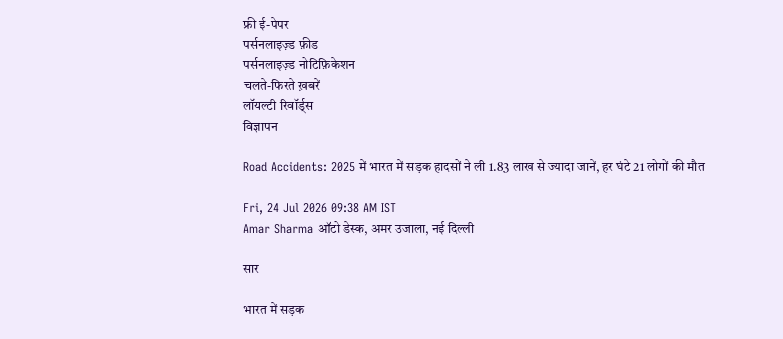फ्री ई-पेपर
पर्सनलाइज़्ड फ़ीड
पर्सनलाइज़्ड नोटिफ़िकेशन
चलते-फिरते ख़बरें
लॉयल्टी रिवॉर्ड्स
विज्ञापन

Road Accidents: 2025 में भारत में सड़क हादसों ने ली 1.83 लाख से ज्यादा जानें, हर घंटे 21 लोगों की मौत

Fri, 24 Jul 2026 09:38 AM IST
Amar Sharma ऑटो डेस्क, अमर उजाला, नई दिल्ली

सार

भारत में सड़क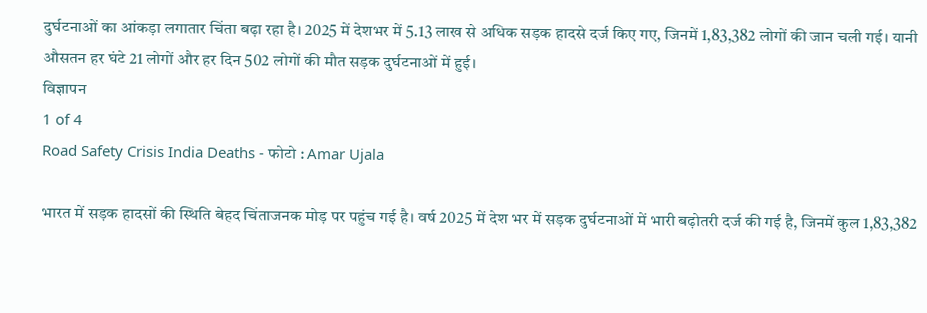दुर्घटनाओं का आंकड़ा लगातार चिंता बढ़ा रहा है। 2025 में देशभर में 5.13 लाख से अधिक सड़क हादसे दर्ज किए गए, जिनमें 1,83,382 लोगों की जान चली गई। यानी औसतन हर घंटे 21 लोगों और हर दिन 502 लोगों की मौत सड़क दुर्घटनाओं में हुई।
विज्ञापन
1 of 4
Road Safety Crisis India Deaths - फोटो : Amar Ujala

भारत में सड़क हादसों की स्थिति बेहद चिंताजनक मोड़ पर पहुंच गई है। वर्ष 2025 में देश भर में सड़क दुर्घटनाओं में भारी बढ़ोतरी दर्ज की गई है, जिनमें कुल 1,83,382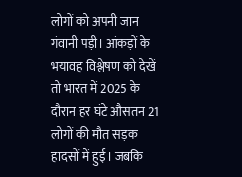लोगों को अपनी जान गंवानी पड़ी। आंकड़ों के भयावह विश्लेषण को देखें तो भारत में 2025 के दौरान हर घंटे औसतन 21 लोगों की मौत सड़क हादसों में हुई। जबकि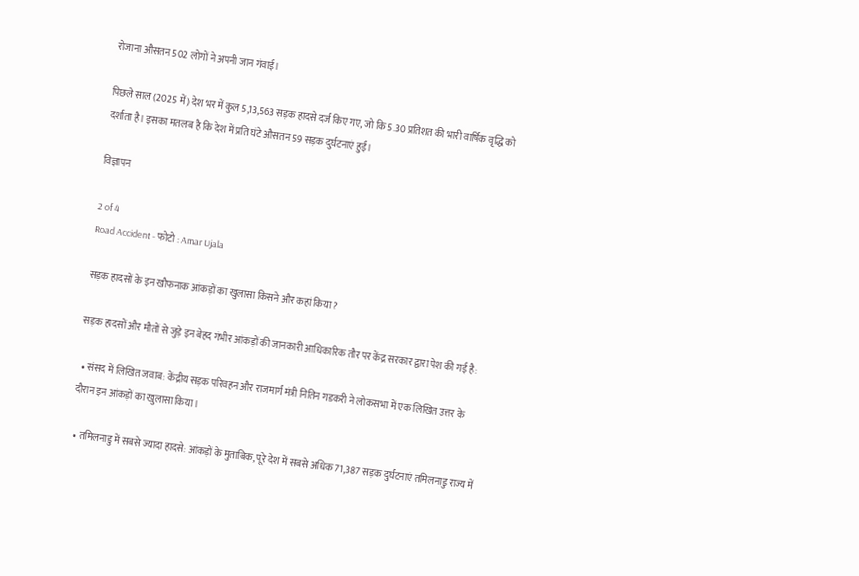रोजाना औसतन 502 लोगों ने अपनी जान गंवाई।

पिछले साल (2025 में) देश भर में कुल 5,13,563 सड़क हादसे दर्ज किए गए, जो कि 5.30 प्रतिशत की भारी वार्षिक वृद्धि को दर्शाता है। इसका मतलब है कि देश में प्रति घंटे औसतन 59 सड़क दुर्घटनाएं हुईं।

विज्ञापन

2 of 4
Road Accident - फोटो : Amar Ujala

सड़क हादसों के इन खौफनाक आंकड़ों का खुलासा किसने और कहां किया?

सड़क हादसों और मौतों से जुड़े इन बेहद गंभीर आंकड़ों की जानकारी आधिकारिक तौर पर केंद्र सरकार द्वारा पेश की गई है:

  • संसद में लिखित जवाब: केंद्रीय सड़क परिवहन और राजमार्ग मंत्री नितिन गडकरी ने लोकसभा में एक लिखित उत्तर के दौरान इन आंकड़ों का खुलासा किया।

  • तमिलनाडु में सबसे ज्यादा हादसे: आंकड़ों के मुताबिक, पूरे देश में सबसे अधिक 71,387 सड़क दुर्घटनाएं तमिलनाडु राज्य में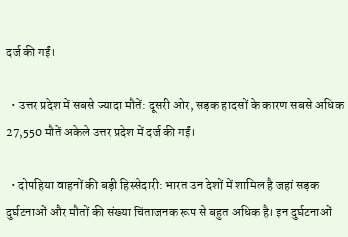दर्ज की गईं।

  • उत्तर प्रदेश में सबसे ज्यादा मौतें: दूसरी ओर, सड़क हादसों के कारण सबसे अधिक 27,550 मौतें अकेले उत्तर प्रदेश में दर्ज की गईं।

  • दोपहिया वाहनों की बड़ी हिस्सेदारी: भारत उन देशों में शामिल है जहां सड़क दुर्घटनाओं और मौतों की संख्या चिंताजनक रूप से बहुत अधिक है। इन दुर्घटनाओं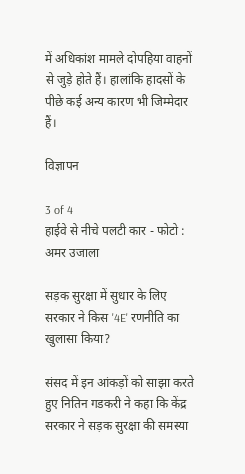में अधिकांश मामले दोपहिया वाहनों से जुड़े होते हैं। हालांकि हादसों के पीछे कई अन्य कारण भी जिम्मेदार हैं।

विज्ञापन

3 of 4
हाईवे से नीचे पलटी कार - फोटो : अमर उजाला

सड़क सुरक्षा में सुधार के लिए सरकार ने किस '4E' रणनीति का खुलासा किया?

संसद में इन आंकड़ों को साझा करते हुए नितिन गडकरी ने कहा कि केंद्र सरकार ने सड़क सुरक्षा की समस्या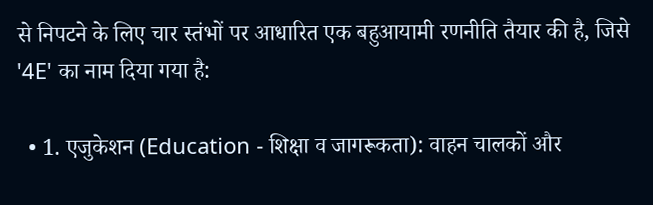से निपटने के लिए चार स्तंभों पर आधारित एक बहुआयामी रणनीति तैयार की है, जिसे '4E' का नाम दिया गया है:

  • 1. एजुकेशन (Education - शिक्षा व जागरूकता): वाहन चालकों और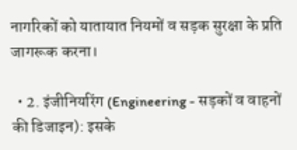नागरिकों को यातायात नियमों व सड़क सुरक्षा के प्रति जागरूक करना।

  • 2. इंजीनियरिंग (Engineering - सड़कों व वाहनों की डिजाइन): इसके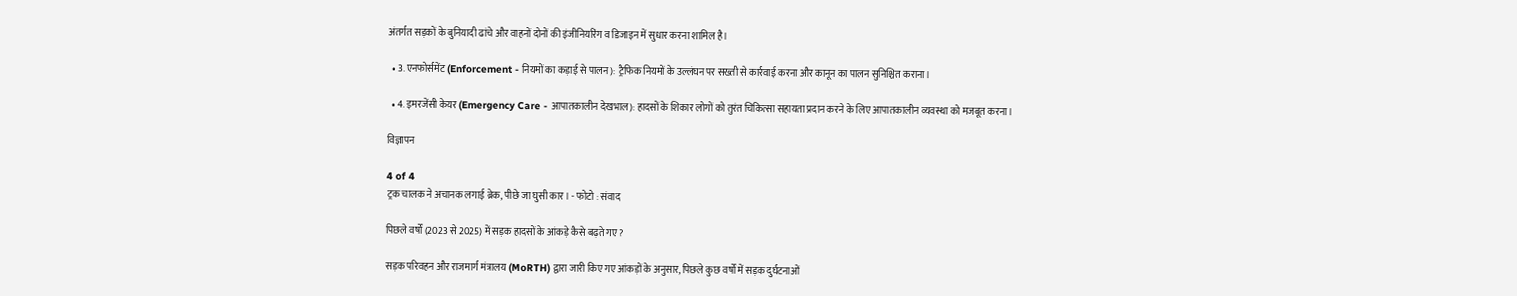अंतर्गत सड़कों के बुनियादी ढांचे और वाहनों दोनों की इंजीनियरिंग व डिजाइन में सुधार करना शामिल है।

  • 3. एनफोर्समेंट (Enforcement - नियमों का कड़ाई से पालन): ट्रैफिक नियमों के उल्लंघन पर सख्ती से कार्रवाई करना और कानून का पालन सुनिश्चित कराना।

  • 4. इमरजेंसी केयर (Emergency Care - आपातकालीन देखभाल): हादसों के शिकार लोगों को तुरंत चिकित्सा सहायता प्रदान करने के लिए आपातकालीन व्यवस्था को मजबूत करना।

विज्ञापन

4 of 4
ट्रक चालक ने अचानक लगाई ब्रेक, पीछे जा घुसी कार। - फोटो : संवाद

पिछले वर्षों (2023 से 2025) में सड़क हादसों के आंकड़े कैसे बढ़ते गए?

सड़क परिवहन और राजमार्ग मंत्रालय (MoRTH) द्वारा जारी किए गए आंकड़ों के अनुसार, पिछले कुछ वर्षों में सड़क दुर्घटनाओं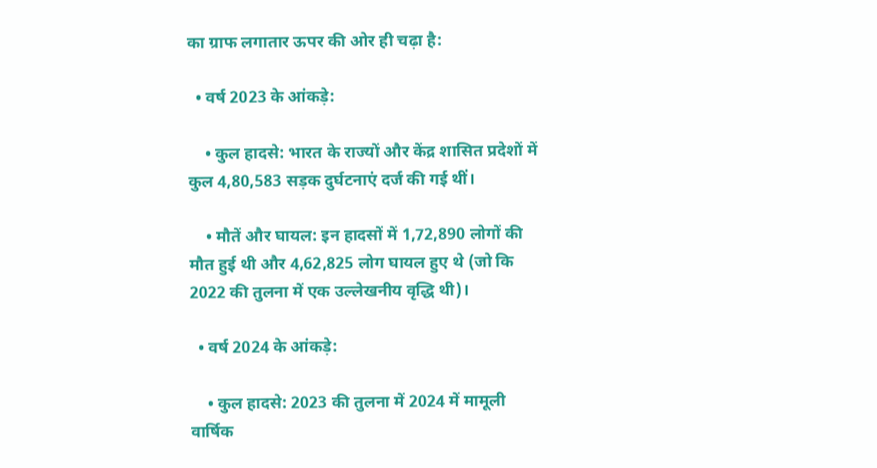का ग्राफ लगातार ऊपर की ओर ही चढ़ा है:

  • वर्ष 2023 के आंकड़े:

    • कुल हादसे: भारत के राज्यों और केंद्र शासित प्रदेशों में कुल 4,80,583 सड़क दुर्घटनाएं दर्ज की गई थीं।

    • मौतें और घायल: इन हादसों में 1,72,890 लोगों की मौत हुई थी और 4,62,825 लोग घायल हुए थे (जो कि 2022 की तुलना में एक उल्लेखनीय वृद्धि थी)।

  • वर्ष 2024 के आंकड़े:

    • कुल हादसे: 2023 की तुलना में 2024 में मामूली वार्षिक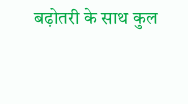बढ़ोतरी के साथ कुल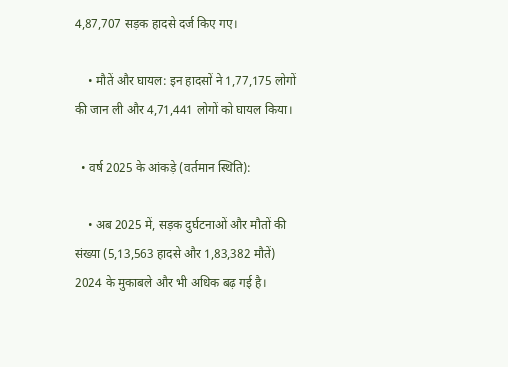4,87,707 सड़क हादसे दर्ज किए गए।

    • मौतें और घायल: इन हादसों ने 1,77,175 लोगों की जान ली और 4,71,441 लोगों को घायल किया।

  • वर्ष 2025 के आंकड़े (वर्तमान स्थिति):

    • अब 2025 में, सड़क दुर्घटनाओं और मौतों की संख्या (5,13,563 हादसे और 1,83,382 मौतें) 2024 के मुकाबले और भी अधिक बढ़ गई है।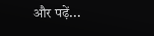और पढ़ें...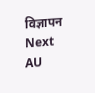विज्ञापन
Next
AU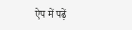ऐप में पढ़ें